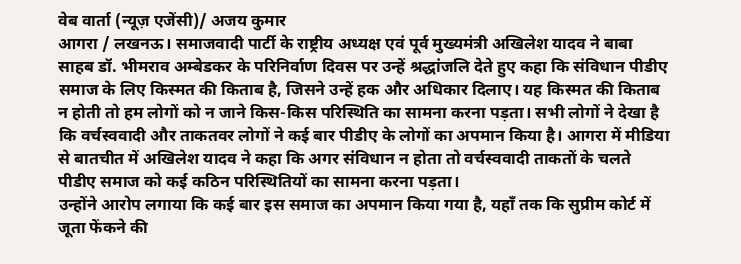वेब वार्ता (न्यूज़ एजेंसी)/ अजय कुमार
आगरा / लखनऊ। समाजवादी पार्टी के राष्ट्रीय अध्यक्ष एवं पूर्व मुख्यमंत्री अखिलेश यादव ने बाबा साहब डॉ. भीमराव अम्बेडकर के परिनिर्वाण दिवस पर उन्हें श्रद्धांजलि देते हुए कहा कि संविधान पीडीए समाज के लिए किस्मत की किताब है, जिसने उन्हें हक और अधिकार दिलाए। यह किस्मत की किताब न होती तो हम लोगों को न जाने किस-किस परिस्थिति का सामना करना पड़ता। सभी लोगों ने देखा है कि वर्चस्ववादी और ताकतवर लोगों ने कई बार पीडीए के लोगों का अपमान किया है। आगरा में मीडिया से बातचीत में अखिलेश यादव ने कहा कि अगर संविधान न होता तो वर्चस्ववादी ताकतों के चलते पीडीए समाज को कई कठिन परिस्थितियों का सामना करना पड़ता।
उन्होंने आरोप लगाया कि कई बार इस समाज का अपमान किया गया है, यहाँ तक कि सुप्रीम कोर्ट में जूता फेंकने की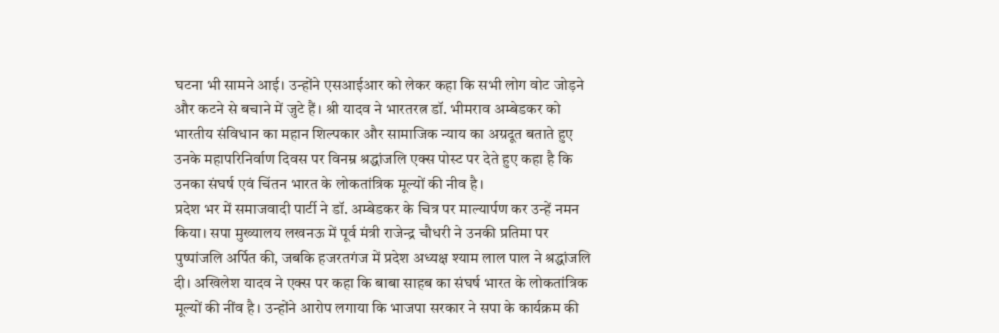घटना भी सामने आई। उन्होंने एसआईआर को लेकर कहा कि सभी लोग वोट जोड़ने और कटने से बचाने में जुटे हैं। श्री यादव ने भारतरत्न डॉ. भीमराव अम्बेडकर को भारतीय संविधान का महान शिल्पकार और सामाजिक न्याय का अग्रदूत बताते हुए उनके महापरिनिर्वाण दिवस पर विनम्र श्रद्धांजलि एक्स पोस्ट पर देते हुए कहा है कि उनका संघर्ष एवं चिंतन भारत के लोकतांत्रिक मूल्यों की नीव है।
प्रदेश भर में समाजवादी पार्टी ने डॉ. अम्बेडकर के चित्र पर माल्यार्पण कर उन्हें नमन किया। सपा मुख्यालय लखनऊ में पूर्व मंत्री राजेन्द्र चौधरी ने उनकी प्रतिमा पर पुष्पांजलि अर्पित की, जबकि हजरतगंज में प्रदेश अध्यक्ष श्याम लाल पाल ने श्रद्धांजलि दी। अखिलेश यादव ने एक्स पर कहा कि बाबा साहब का संघर्ष भारत के लोकतांत्रिक मूल्यों की नींव है। उन्होंने आरोप लगाया कि भाजपा सरकार ने सपा के कार्यक्रम की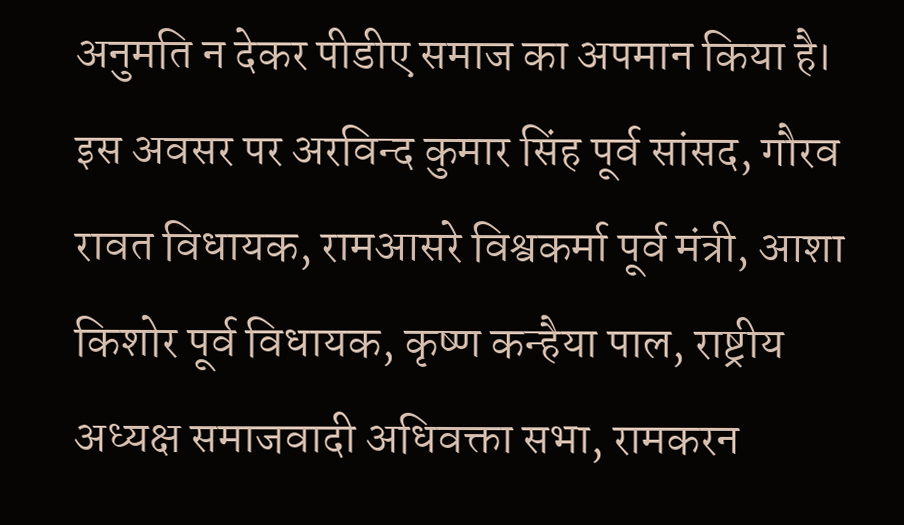अनुमति न देकर पीडीए समाज का अपमान किया है। इस अवसर पर अरविन्द कुमार सिंह पूर्व सांसद, गौरव रावत विधायक, रामआसरे विश्वकर्मा पूर्व मंत्री, आशा किशोर पूर्व विधायक, कृष्ण कन्हैया पाल, राष्ट्रीय अध्यक्ष समाजवादी अधिवक्ता सभा, रामकरन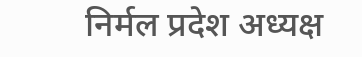निर्मल प्रदेश अध्यक्ष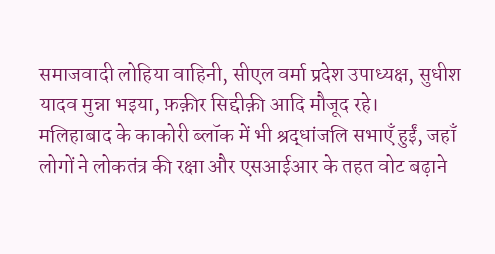समाजवादी लोहिया वाहिनी, सीएल वर्मा प्रदेश उपाध्यक्ष, सुधीश यादव मुन्ना भइया, फ़क़ीर सिद्दीक़ी आदि मौजूद रहे।
मलिहाबाद के काकोरी ब्लॉक में भी श्रद्धांजलि सभाएँ हुईं, जहाँ लोगों ने लोकतंत्र की रक्षा और एसआईआर के तहत वोट बढ़ाने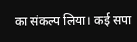का संकल्प लिया। कई सपा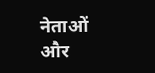नेताओं और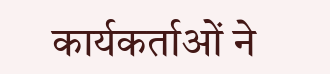कार्यकर्ताओं ने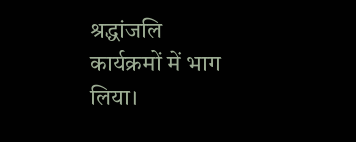श्रद्धांजलि कार्यक्रमों में भाग लिया।